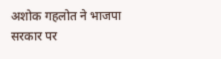अशोक गहलोत ने भाजपा सरकार पर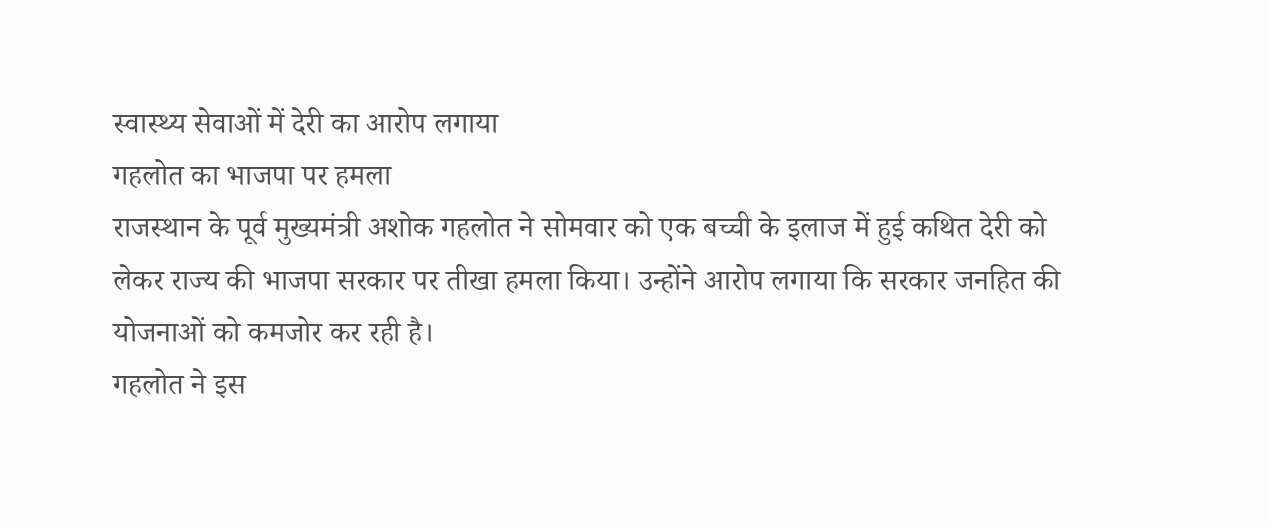स्वास्थ्य सेवाओं में देरी का आरोप लगाया
गहलोत का भाजपा पर हमला
राजस्थान के पूर्व मुख्यमंत्री अशोक गहलोत ने सोमवार को एक बच्ची के इलाज में हुई कथित देरी को लेकर राज्य की भाजपा सरकार पर तीखा हमला किया। उन्होंने आरोप लगाया कि सरकार जनहित की योजनाओं को कमजोर कर रही है।
गहलोत ने इस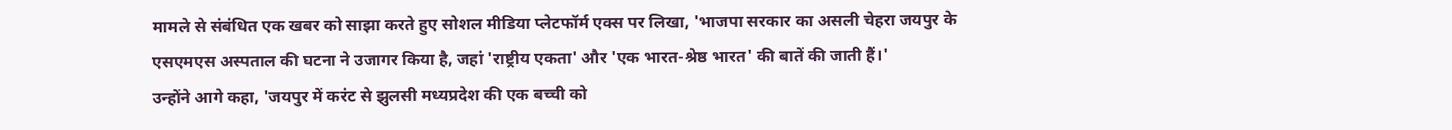मामले से संबंधित एक खबर को साझा करते हुए सोशल मीडिया प्लेटफॉर्म एक्स पर लिखा, 'भाजपा सरकार का असली चेहरा जयपुर के एसएमएस अस्पताल की घटना ने उजागर किया है, जहां 'राष्ट्रीय एकता' और 'एक भारत-श्रेष्ठ भारत' की बातें की जाती हैं।'
उन्होंने आगे कहा, 'जयपुर में करंट से झुलसी मध्यप्रदेश की एक बच्ची को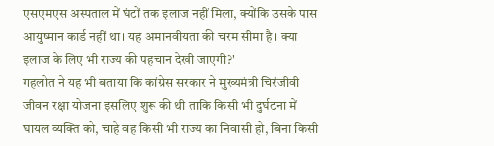एसएमएस अस्पताल में घंटों तक इलाज नहीं मिला, क्योंकि उसके पास आयुष्मान कार्ड नहीं था। यह अमानवीयता की चरम सीमा है। क्या इलाज के लिए भी राज्य की पहचान देखी जाएगी?'
गहलोत ने यह भी बताया कि कांग्रेस सरकार ने मुख्यमंत्री चिरंजीवी जीवन रक्षा योजना इसलिए शुरू की थी ताकि किसी भी दुर्घटना में घायल व्यक्ति को, चाहे वह किसी भी राज्य का निवासी हो, बिना किसी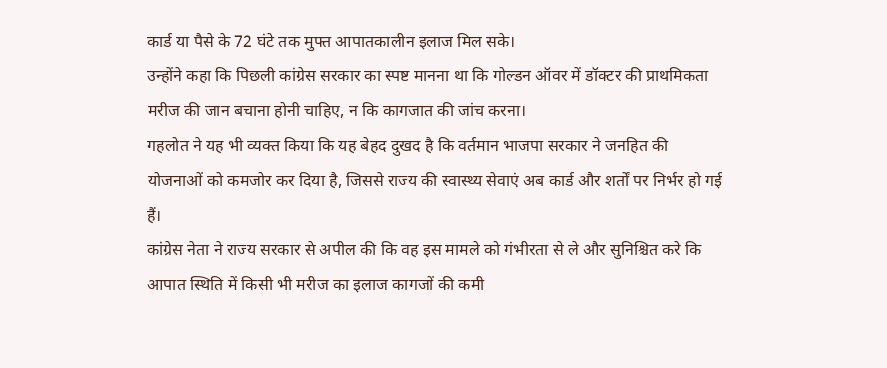कार्ड या पैसे के 72 घंटे तक मुफ्त आपातकालीन इलाज मिल सके।
उन्होंने कहा कि पिछली कांग्रेस सरकार का स्पष्ट मानना था कि गोल्डन ऑवर में डॉक्टर की प्राथमिकता मरीज की जान बचाना होनी चाहिए, न कि कागजात की जांच करना।
गहलोत ने यह भी व्यक्त किया कि यह बेहद दुखद है कि वर्तमान भाजपा सरकार ने जनहित की योजनाओं को कमजोर कर दिया है, जिससे राज्य की स्वास्थ्य सेवाएं अब कार्ड और शर्तों पर निर्भर हो गई हैं।
कांग्रेस नेता ने राज्य सरकार से अपील की कि वह इस मामले को गंभीरता से ले और सुनिश्चित करे कि आपात स्थिति में किसी भी मरीज का इलाज कागजों की कमी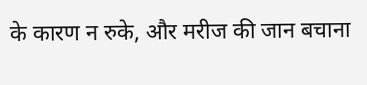के कारण न रुके, और मरीज की जान बचाना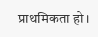प्राथमिकता हो।